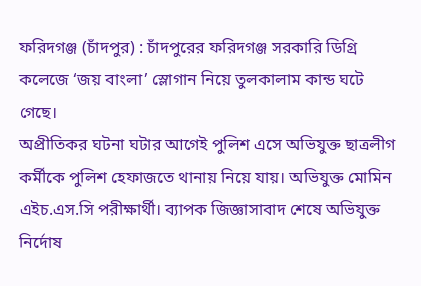ফরিদগঞ্জ (চাঁদপুর) : চাঁদপুরের ফরিদগঞ্জ সরকারি ডিগ্রি কলেজে ‘জয় বাংলা’ স্লোগান নিয়ে তুলকালাম কান্ড ঘটে গেছে।
অপ্রীতিকর ঘটনা ঘটার আগেই পুলিশ এসে অভিযুক্ত ছাত্রলীগ কর্মীকে পুলিশ হেফাজতে থানায় নিয়ে যায়। অভিযুক্ত মোমিন এইচ.এস.সি পরীক্ষার্থী। ব্যাপক জিজ্ঞাসাবাদ শেষে অভিযুক্ত নির্দোষ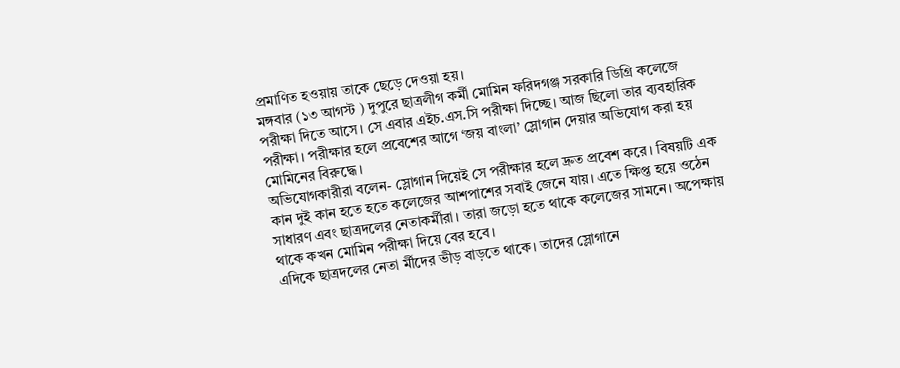প্রমাণিত হওয়ায় তাকে ছেড়ে দেওয়া হয়।
মঙ্গবার (১৩ আগস্ট ) দুপুরে ছাত্রলীগ কর্মী মোমিন ফরিদগঞ্জ সরকারি ডিগ্রি কলেজে পরীক্ষা দিতে আসে। সে এবার এইচ.এস.সি পরীক্ষা দিচ্ছে। আজ ছিলো তার ব্যবহারিক পরীক্ষা। পরীক্ষার হলে প্রবেশের আগে ‘জয় বাংলা’ স্লোগান দেয়ার অভিযোগ করা হয় মোমিনের বিরুদ্ধে।
অভিযোগকারীরা বলেন- স্লোগান দিয়েই সে পরীক্ষার হলে দ্রুত প্রবেশ করে। বিষয়টি এক কান দুই কান হতে হতে কলেজের আশপাশের সবাই জেনে যায়। এতে ক্ষিপ্ত হয়ে ওঠেন সাধারণ এবং ছাত্রদলের নেতাকর্মীরা। তারা জড়ো হতে থাকে কলেজের সামনে। অপেক্ষায় থাকে কখন মোমিন পরীক্ষা দিয়ে বের হবে।
এদিকে ছাত্রদলের নেতা র্মীদের ভীড় বাড়তে থাকে। তাদের স্লোগানে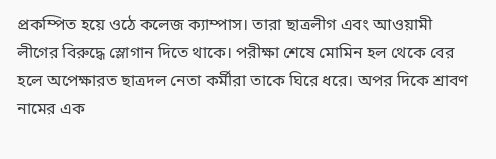প্রকম্পিত হয়ে ওঠে কলেজ ক্যাম্পাস। তারা ছাত্রলীগ এবং আওয়ামী লীগের বিরুদ্ধে স্লোগান দিতে থাকে। পরীক্ষা শেষে মোমিন হল থেকে বের হলে অপেক্ষারত ছাত্রদল নেতা কর্মীরা তাকে ঘিরে ধরে। অপর দিকে শ্রাবণ নামের এক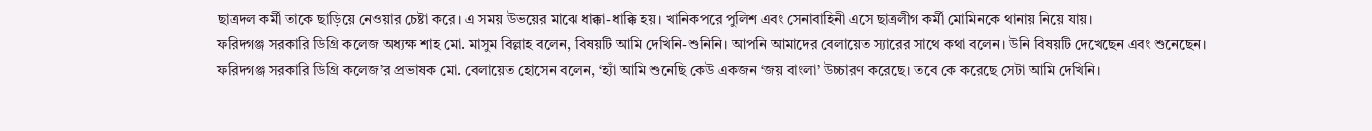ছাত্রদল কর্মী তাকে ছাড়িয়ে নেওয়ার চেষ্টা করে। এ সময় উভয়ের মাঝে ধাক্কা-ধাক্কি হয়। খানিকপরে পুলিশ এবং সেনাবাহিনী এসে ছাত্রলীগ কর্মী মোমিনকে থানায় নিয়ে যায়।
ফরিদগঞ্জ সরকারি ডিগ্রি কলেজ অধ্যক্ষ শাহ মো. মাসুম বিল্লাহ বলেন, বিষয়টি আমি দেখিনি-শুনিনি। আপনি আমাদের বেলায়েত স্যারের সাথে কথা বলেন। উনি বিষয়টি দেখেছেন এবং শুনেছেন।
ফরিদগঞ্জ সরকারি ডিগ্রি কলেজ’র প্রভাষক মো. বেলায়েত হোসেন বলেন, ‘হ্যাঁ আমি শুনেছি কেউ একজন ‘জয় বাংলা’ উচ্চারণ করেছে। তবে কে করেছে সেটা আমি দেখিনি।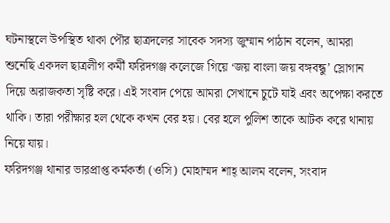ঘটনাস্থলে উপস্থিত থাকা পৌর ছাত্রদলের সাবেক সদস্য জুম্মান পাঠান বলেন, আমরা শুনেছি একদল ছাত্রলীগ কর্মী ফরিদগঞ্জ কলেজে গিয়ে ‘জয় বাংলা জয় বঙ্গবন্ধু’ স্লোগান দিয়ে অরাজকতা সৃষ্টি করে। এই সংবাদ পেয়ে আমরা সেখানে চুটে যাই এবং অপেক্ষা করতে থাকি। তারা পরীক্ষার হল থেকে কখন বের হয়। বের হলে পুলিশ তাকে আটক করে থানায় নিয়ে যায়।
ফরিদগঞ্জ থানার ভারপ্রাপ্ত কর্মকর্তা (ওসি) মোহাম্মদ শাহ্ আলম বলেন, সংবাদ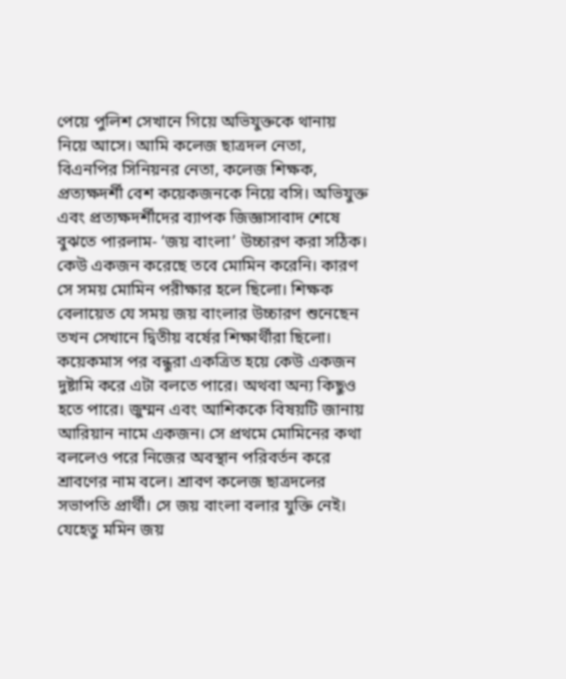পেয়ে পুলিশ সেখানে গিয়ে অভিযুক্তকে থানায় নিয়ে আসে। আমি কলেজ ছাত্রদল নেতা, বিএনপির সিনিয়নর নেতা, কলেজ শিক্ষক, প্রত্যক্ষদর্শী বেশ কয়েকজনকে নিয়ে বসি। অভিযুক্ত এবং প্রত্যক্ষদর্শীদের ব্যাপক জিজ্ঞাসাবাদ শেষে বুঝতে পারলাম- ‘জয় বাংলা’ উচ্চারণ করা সঠিক। কেউ একজন করেছে তবে মোমিন করেনি। কারণ সে সময় মোমিন পরীক্ষার হলে ছিলো। শিক্ষক বেলায়েত যে সময় জয় বাংলার উচ্চারণ শুনেছেন তখন সেখানে দ্বিতীয় বর্ষের শিক্ষার্থীরা ছিলো। কয়েকমাস পর বন্ধুরা একত্রিত হয়ে কেউ একজন দুষ্টামি করে এটা বলতে পারে। অথবা অন্য কিছুও হতে পারে। জুম্মন এবং আশিককে বিষয়টি জানায় আরিয়ান নামে একজন। সে প্রথমে মোমিনের কথা বললেও পরে নিজের অবস্থান পরিবর্তন করে শ্রাবণের নাম বলে। শ্রাবণ কলেজ ছাত্রদলের সভাপতি প্রার্থী। সে জয় বাংলা বলার যুক্তি নেই। যেহেতু মমিন জয়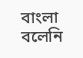বাংলা বলেনি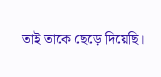তাই তাকে ছেড়ে দিয়েছি।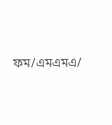ফম/এমএমএ/